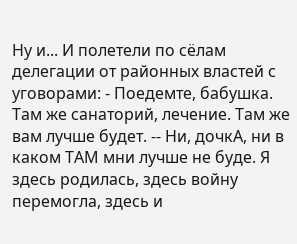Ну и... И полетели по сёлам делегации от районных властей с уговорами: - Поедемте, бабушка. Там же санаторий, лечение. Там же вам лучше будет. -- Ни, дочкА, ни в каком ТАМ мни лучше не буде. Я здесь родилась, здесь войну перемогла, здесь и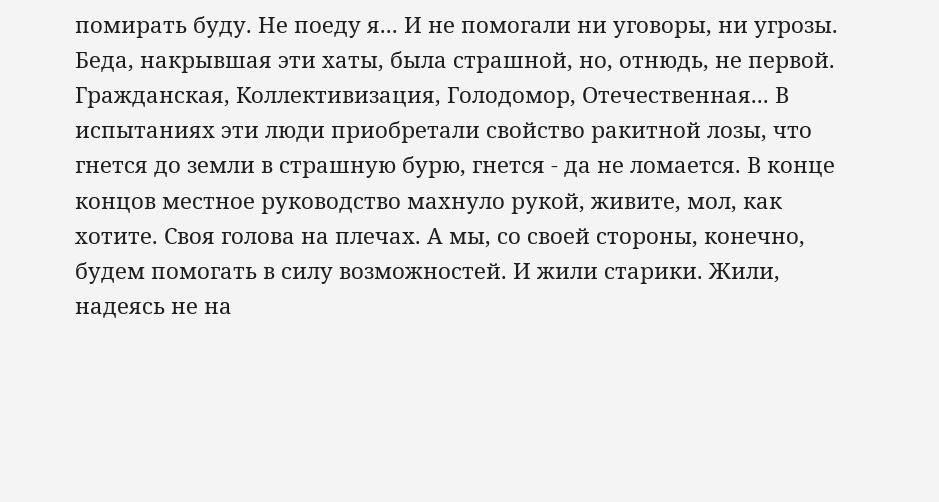помирать буду. Не поеду я... И не помогали ни уговоры, ни угрозы. Беда, накрывшая эти хаты, была страшной, но, отнюдь, не первой. Гражданская, Коллективизация, Голодомор, Отечественная... В испытаниях эти люди приобретали свойство ракитной лозы, что гнется до земли в страшную бурю, гнется - да не ломается. В конце концов местное руководство махнуло рукой, живите, мол, как хотите. Своя голова на плечах. А мы, со своей стороны, конечно, будем помогать в силу возможностей. И жили старики. Жили, надеясь не на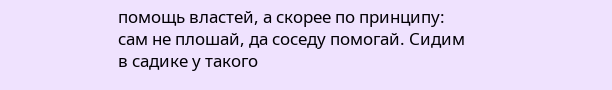помощь властей, а скорее по принципу: сам не плошай, да соседу помогай. Сидим в садике у такого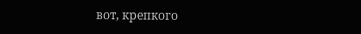вот, крепкого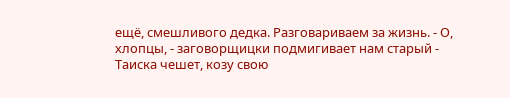ещё, смешливого дедка. Разговариваем за жизнь. - О, хлопцы, - заговорщицки подмигивает нам старый - Таиска чешет, козу свою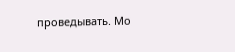проведывать. Мо